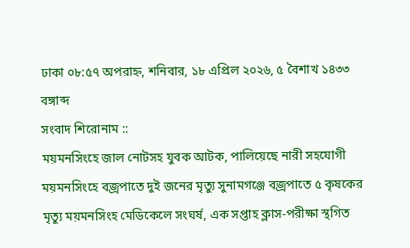ঢাকা ০৮:৫৭ অপরাহ্ন, শনিবার, ১৮ এপ্রিল ২০২৬, ৫ বৈশাখ ১৪৩৩ বঙ্গাব্দ
সংবাদ শিরোনাম ::
ময়মনসিংহে জাল নোটসহ যুবক আটক, পালিয়েছে নারী সহযোগী ময়মনসিংহে বজ্রপাতে দুই জনের মৃত্যু সুনামগঞ্জে বজ্রপাতে ৫ কৃষকের মৃত্যু ময়মনসিংহ মেডিকেলে সংঘর্ষ, এক সপ্তাহ ক্লাস-পরীক্ষা স্থগিত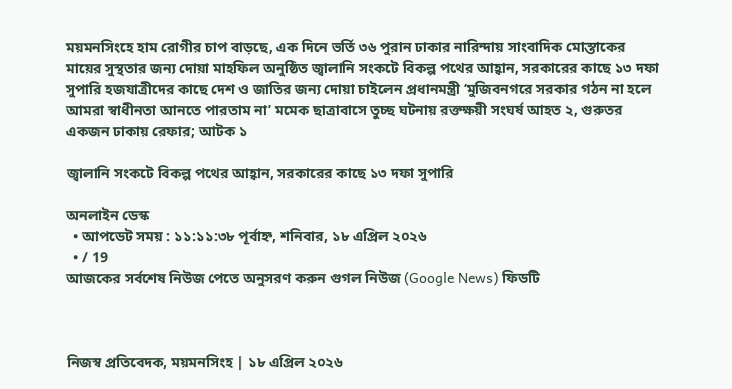ময়মনসিংহে হাম রোগীর চাপ বাড়ছে, এক দিনে ভর্তি ৩৬ পুরান ঢাকার নারিন্দায় সাংবাদিক মোস্তাকের মায়ের সুস্থতার জন্য দোয়া মাহফিল অনুষ্ঠিত জ্বালানি সংকটে বিকল্প পথের আহ্বান, সরকারের কাছে ১৩ দফা সুপারি হজযাত্রীদের কাছে দেশ ও জাতির জন্য দোয়া চাইলেন প্রধানমন্ত্রী ‘মুজিবনগরে সরকার গঠন না হলে আমরা স্বাধীনতা আনতে পারতাম না’ মমেক ছাত্রাবাসে তুচ্ছ ঘটনায় রক্তক্ষয়ী সংঘর্ষ আহত ২, গুরুতর একজন ঢাকায় রেফার; আটক ১

জ্বালানি সংকটে বিকল্প পথের আহ্বান, সরকারের কাছে ১৩ দফা সুপারি

অনলাইন ডেস্ক
  • আপডেট সময় : ১১:১১:৩৮ পূর্বাহ্ন, শনিবার, ১৮ এপ্রিল ২০২৬
  • / 19
আজকের সর্বশেষ নিউজ পেতে অনুসরণ করুন গুগল নিউজ (Google News) ফিডটি



নিজস্ব প্রতিবেদক, ময়মনসিংহ | ১৮ এপ্রিল ২০২৬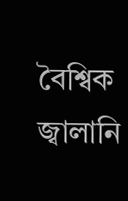বৈশ্বিক জ্বালানি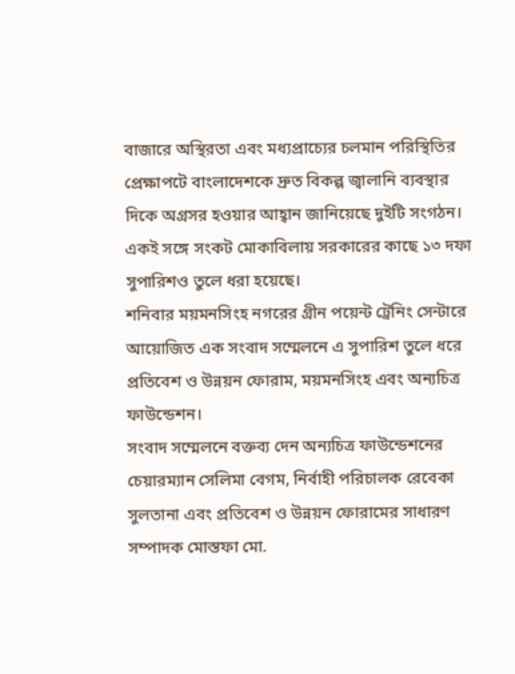বাজারে অস্থিরতা এবং মধ্যপ্রাচ্যের চলমান পরিস্থিতির প্রেক্ষাপটে বাংলাদেশকে দ্রুত বিকল্প জ্বালানি ব্যবস্থার দিকে অগ্রসর হওয়ার আহ্বান জানিয়েছে দুইটি সংগঠন। একই সঙ্গে সংকট মোকাবিলায় সরকারের কাছে ১৩ দফা সুপারিশও তুলে ধরা হয়েছে।
শনিবার ময়মনসিংহ নগরের গ্রীন পয়েন্ট ট্রেনিং সেন্টারে আয়োজিত এক সংবাদ সম্মেলনে এ সুপারিশ তুলে ধরে প্রতিবেশ ও উন্নয়ন ফোরাম, ময়মনসিংহ এবং অন্যচিত্র ফাউন্ডেশন।
সংবাদ সম্মেলনে বক্তব্য দেন অন্যচিত্র ফাউন্ডেশনের চেয়ারম্যান সেলিমা বেগম, নির্বাহী পরিচালক রেবেকা সুলতানা এবং প্রতিবেশ ও উন্নয়ন ফোরামের সাধারণ সম্পাদক মোস্তফা মো.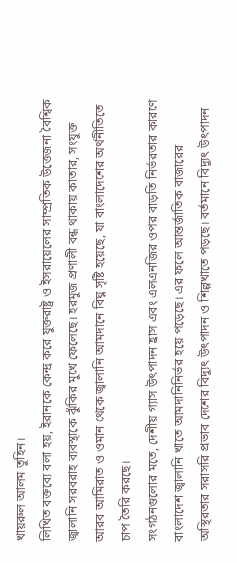খায়রুল আলম তুহিন।
লিখিত বক্তব্যে বলা হয়, ইরানকে কেন্দ্র করে যুক্তরাষ্ট্র ও ইসরায়েলের সাম্প্রতিক উত্তেজনা বৈশ্বিক জ্বালানি সরবরাহ ব্যবস্থাকে ঝুঁকির মুখে ফেলেছে। হরমুজ প্রণালী বন্ধ থাকায় কাতার, সংযুক্ত আরব আমিরাত ও ওমান থেকে জ্বালানি আমদানে বিঘ্ন সৃষ্টি হয়েছে, যা বাংলাদেশের অর্থনীতিতে চাপ তৈরি করছে।
সংগঠনগুলোর মতে, দেশীয় গ্যাস উৎপাদন হ্রাস এবং এলএনজির ওপর বাড়তি নির্ভরতার কারণে বাংলাদেশ জ্বালানি খাতে আমদানিনির্ভর হয়ে পড়েছে। এর ফলে আন্তর্জাতিক বাজারের অস্থিরতার সরাসরি প্রভাব দেশের বিদ্যুৎ উৎপাদন ও শিল্পখাতে পড়ছে। বর্তমানে বিদ্যুৎ উৎপাদন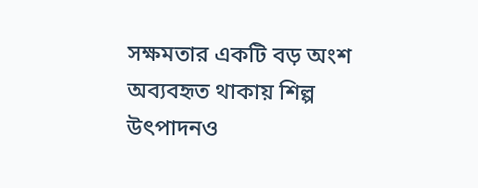সক্ষমতার একটি বড় অংশ অব্যবহৃত থাকায় শিল্প উৎপাদনও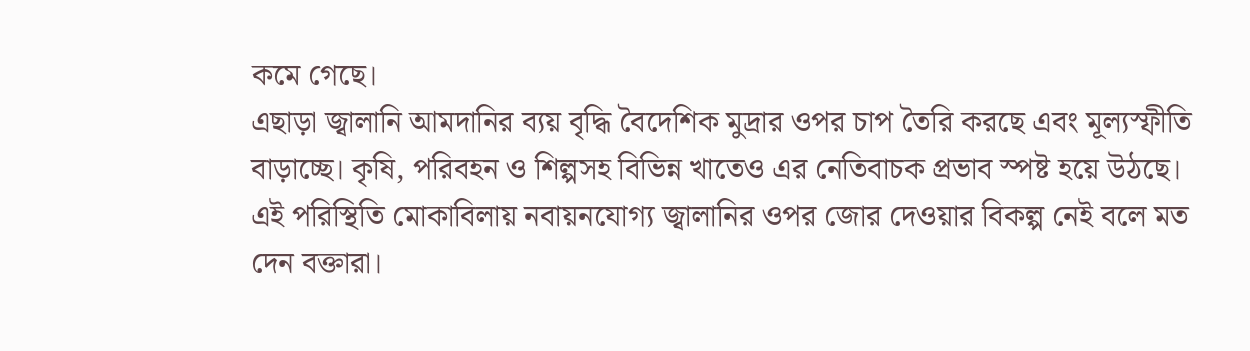কমে গেছে।
এছাড়া জ্বালানি আমদানির ব্যয় বৃদ্ধি বৈদেশিক মুদ্রার ওপর চাপ তৈরি করছে এবং মূল্যস্ফীতি বাড়াচ্ছে। কৃষি, পরিবহন ও শিল্পসহ বিভিন্ন খাতেও এর নেতিবাচক প্রভাব স্পষ্ট হয়ে উঠছে।
এই পরিস্থিতি মোকাবিলায় নবায়নযোগ্য জ্বালানির ওপর জোর দেওয়ার বিকল্প নেই বলে মত দেন বক্তারা।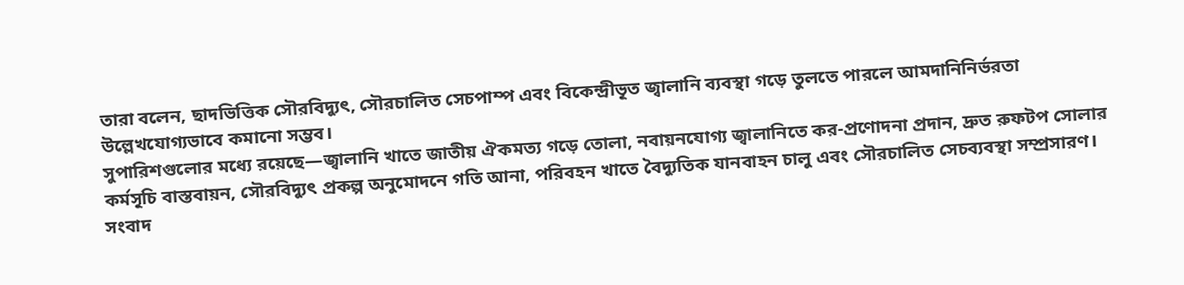তারা বলেন, ছাদভিত্তিক সৌরবিদ্যুৎ, সৌরচালিত সেচপাম্প এবং বিকেন্দ্রীভূত জ্বালানি ব্যবস্থা গড়ে তুলতে পারলে আমদানিনির্ভরতা উল্লেখযোগ্যভাবে কমানো সম্ভব।
সুপারিশগুলোর মধ্যে রয়েছে—জ্বালানি খাতে জাতীয় ঐকমত্য গড়ে তোলা, নবায়নযোগ্য জ্বালানিতে কর-প্রণোদনা প্রদান, দ্রুত রুফটপ সোলার কর্মসূচি বাস্তবায়ন, সৌরবিদ্যুৎ প্রকল্প অনুমোদনে গতি আনা, পরিবহন খাতে বৈদ্যুতিক যানবাহন চালু এবং সৌরচালিত সেচব্যবস্থা সম্প্রসারণ।
সংবাদ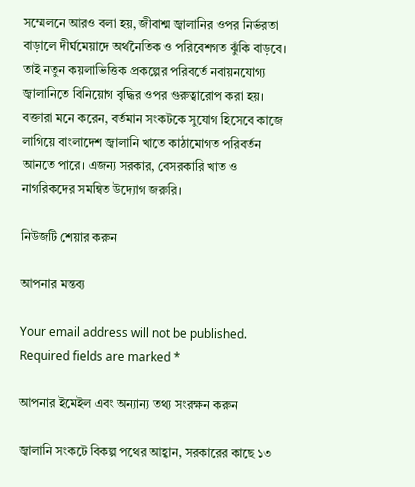সম্মেলনে আরও বলা হয়, জীবাশ্ম জ্বালানির ওপর নির্ভরতা বাড়ালে দীর্ঘমেয়াদে অর্থনৈতিক ও পরিবেশগত ঝুঁকি বাড়বে। তাই নতুন কয়লাভিত্তিক প্রকল্পের পরিবর্তে নবায়নযোগ্য জ্বালানিতে বিনিয়োগ বৃদ্ধির ওপর গুরুত্বারোপ করা হয়।
বক্তারা মনে করেন, বর্তমান সংকটকে সুযোগ হিসেবে কাজে লাগিয়ে বাংলাদেশ জ্বালানি খাতে কাঠামোগত পরিবর্তন আনতে পারে। এজন্য সরকার, বেসরকারি খাত ও নাগরিকদের সমন্বিত উদ্যোগ জরুরি।

নিউজটি শেয়ার করুন

আপনার মন্তব্য

Your email address will not be published. Required fields are marked *

আপনার ইমেইল এবং অন্যান্য তথ্য সংরক্ষন করুন

জ্বালানি সংকটে বিকল্প পথের আহ্বান, সরকারের কাছে ১৩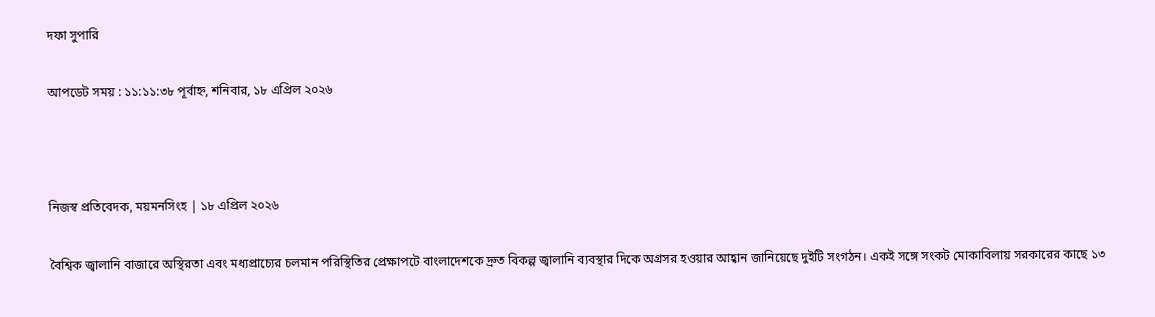দফা সুপারি

আপডেট সময় : ১১:১১:৩৮ পূর্বাহ্ন, শনিবার, ১৮ এপ্রিল ২০২৬



নিজস্ব প্রতিবেদক, ময়মনসিংহ | ১৮ এপ্রিল ২০২৬

বৈশ্বিক জ্বালানি বাজারে অস্থিরতা এবং মধ্যপ্রাচ্যের চলমান পরিস্থিতির প্রেক্ষাপটে বাংলাদেশকে দ্রুত বিকল্প জ্বালানি ব্যবস্থার দিকে অগ্রসর হওয়ার আহ্বান জানিয়েছে দুইটি সংগঠন। একই সঙ্গে সংকট মোকাবিলায় সরকারের কাছে ১৩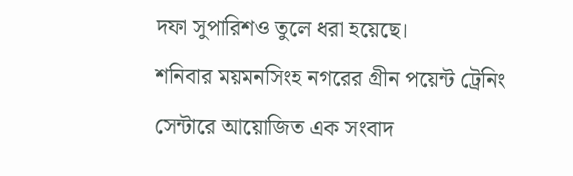দফা সুপারিশও তুলে ধরা হয়েছে।
শনিবার ময়মনসিংহ নগরের গ্রীন পয়েন্ট ট্রেনিং সেন্টারে আয়োজিত এক সংবাদ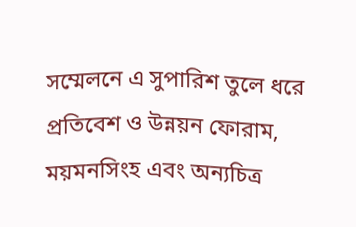সম্মেলনে এ সুপারিশ তুলে ধরে প্রতিবেশ ও উন্নয়ন ফোরাম, ময়মনসিংহ এবং অন্যচিত্র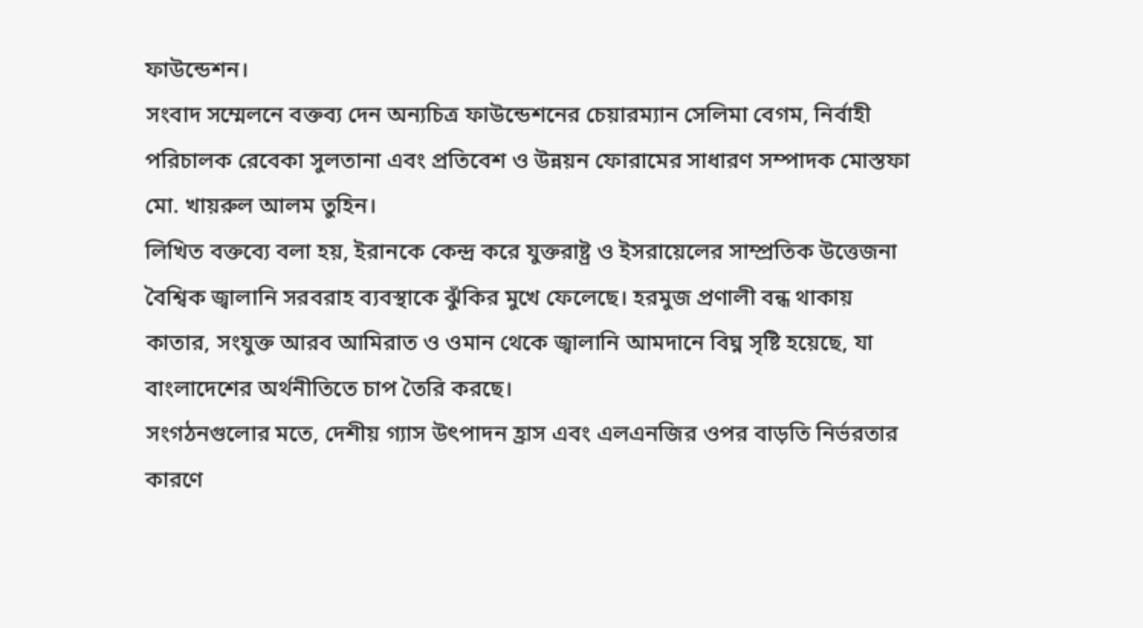ফাউন্ডেশন।
সংবাদ সম্মেলনে বক্তব্য দেন অন্যচিত্র ফাউন্ডেশনের চেয়ারম্যান সেলিমা বেগম, নির্বাহী পরিচালক রেবেকা সুলতানা এবং প্রতিবেশ ও উন্নয়ন ফোরামের সাধারণ সম্পাদক মোস্তফা মো. খায়রুল আলম তুহিন।
লিখিত বক্তব্যে বলা হয়, ইরানকে কেন্দ্র করে যুক্তরাষ্ট্র ও ইসরায়েলের সাম্প্রতিক উত্তেজনা বৈশ্বিক জ্বালানি সরবরাহ ব্যবস্থাকে ঝুঁকির মুখে ফেলেছে। হরমুজ প্রণালী বন্ধ থাকায় কাতার, সংযুক্ত আরব আমিরাত ও ওমান থেকে জ্বালানি আমদানে বিঘ্ন সৃষ্টি হয়েছে, যা বাংলাদেশের অর্থনীতিতে চাপ তৈরি করছে।
সংগঠনগুলোর মতে, দেশীয় গ্যাস উৎপাদন হ্রাস এবং এলএনজির ওপর বাড়তি নির্ভরতার কারণে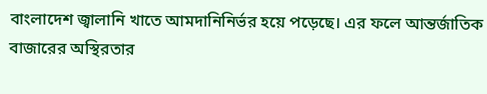বাংলাদেশ জ্বালানি খাতে আমদানিনির্ভর হয়ে পড়েছে। এর ফলে আন্তর্জাতিক বাজারের অস্থিরতার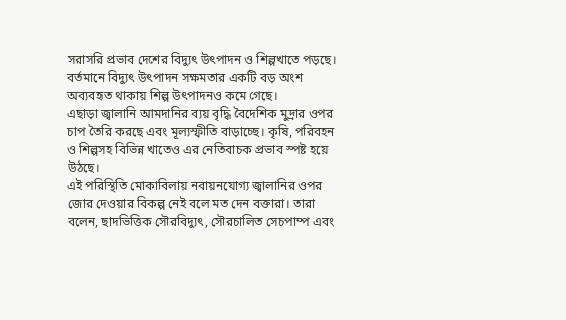সরাসরি প্রভাব দেশের বিদ্যুৎ উৎপাদন ও শিল্পখাতে পড়ছে। বর্তমানে বিদ্যুৎ উৎপাদন সক্ষমতার একটি বড় অংশ অব্যবহৃত থাকায় শিল্প উৎপাদনও কমে গেছে।
এছাড়া জ্বালানি আমদানির ব্যয় বৃদ্ধি বৈদেশিক মুদ্রার ওপর চাপ তৈরি করছে এবং মূল্যস্ফীতি বাড়াচ্ছে। কৃষি, পরিবহন ও শিল্পসহ বিভিন্ন খাতেও এর নেতিবাচক প্রভাব স্পষ্ট হয়ে উঠছে।
এই পরিস্থিতি মোকাবিলায় নবায়নযোগ্য জ্বালানির ওপর জোর দেওয়ার বিকল্প নেই বলে মত দেন বক্তারা। তারা বলেন, ছাদভিত্তিক সৌরবিদ্যুৎ, সৌরচালিত সেচপাম্প এবং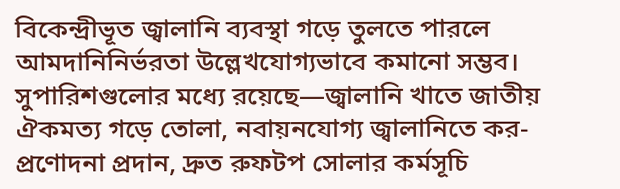বিকেন্দ্রীভূত জ্বালানি ব্যবস্থা গড়ে তুলতে পারলে আমদানিনির্ভরতা উল্লেখযোগ্যভাবে কমানো সম্ভব।
সুপারিশগুলোর মধ্যে রয়েছে—জ্বালানি খাতে জাতীয় ঐকমত্য গড়ে তোলা, নবায়নযোগ্য জ্বালানিতে কর-প্রণোদনা প্রদান, দ্রুত রুফটপ সোলার কর্মসূচি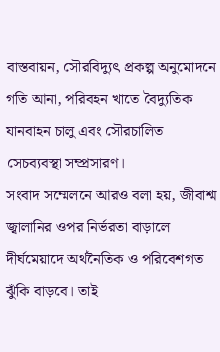বাস্তবায়ন, সৌরবিদ্যুৎ প্রকল্প অনুমোদনে গতি আনা, পরিবহন খাতে বৈদ্যুতিক যানবাহন চালু এবং সৌরচালিত সেচব্যবস্থা সম্প্রসারণ।
সংবাদ সম্মেলনে আরও বলা হয়, জীবাশ্ম জ্বালানির ওপর নির্ভরতা বাড়ালে দীর্ঘমেয়াদে অর্থনৈতিক ও পরিবেশগত ঝুঁকি বাড়বে। তাই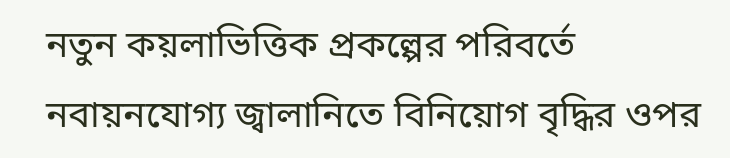নতুন কয়লাভিত্তিক প্রকল্পের পরিবর্তে নবায়নযোগ্য জ্বালানিতে বিনিয়োগ বৃদ্ধির ওপর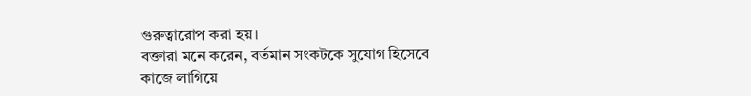গুরুত্বারোপ করা হয়।
বক্তারা মনে করেন, বর্তমান সংকটকে সুযোগ হিসেবে কাজে লাগিয়ে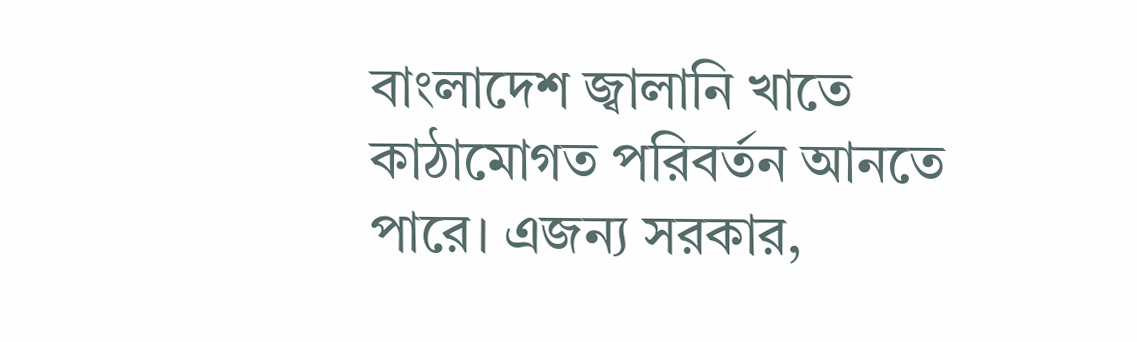বাংলাদেশ জ্বালানি খাতে কাঠামোগত পরিবর্তন আনতে পারে। এজন্য সরকার,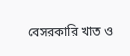বেসরকারি খাত ও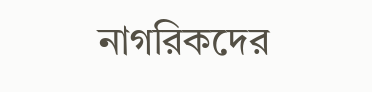নাগরিকদের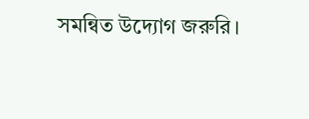সমন্বিত উদ্যোগ জরুরি।